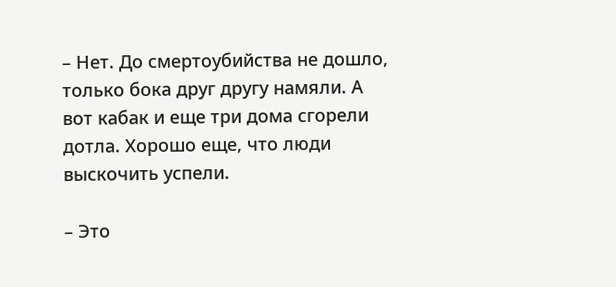– Нет. До смертоубийства не дошло, только бока друг другу намяли. А вот кабак и еще три дома сгорели дотла. Хорошо еще, что люди выскочить успели.

– Это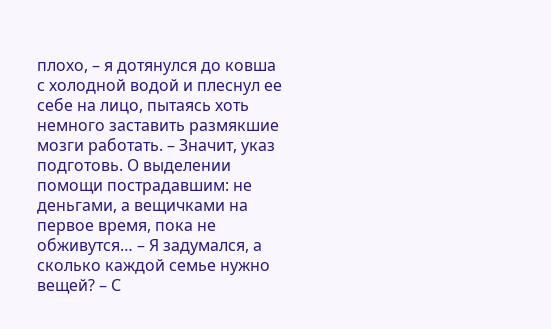плохо, – я дотянулся до ковша с холодной водой и плеснул ее себе на лицо, пытаясь хоть немного заставить размякшие мозги работать. – Значит, указ подготовь. О выделении помощи пострадавшим: не деньгами, а вещичками на первое время, пока не обживутся… – Я задумался, а сколько каждой семье нужно вещей? – С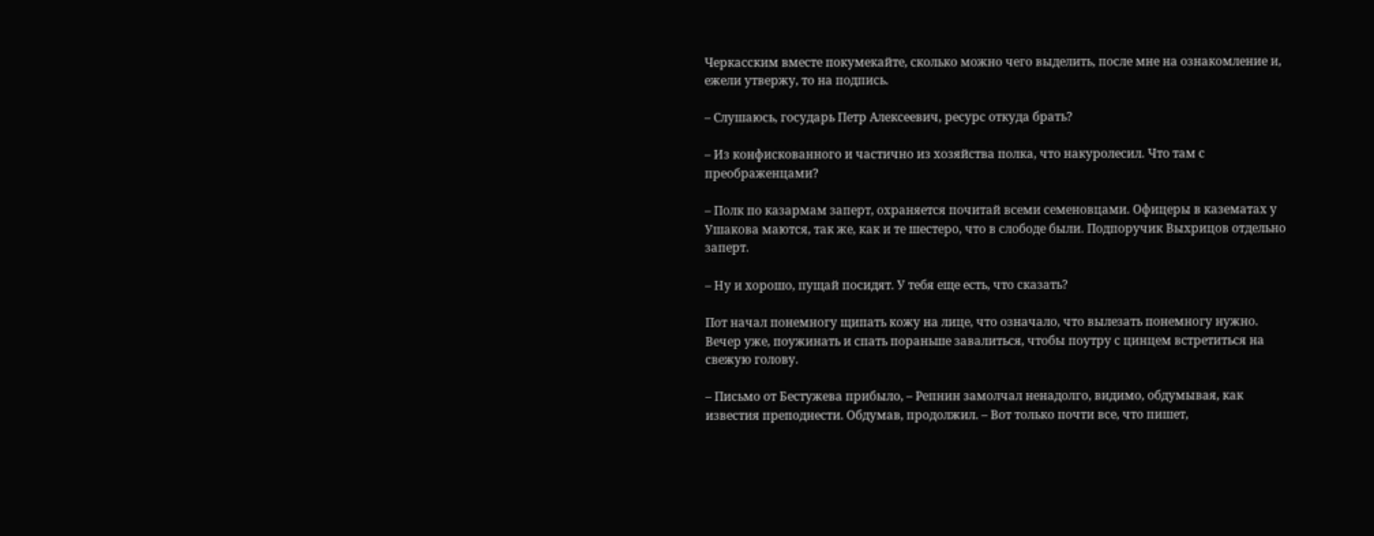Черкасским вместе покумекайте, сколько можно чего выделить, после мне на ознакомление и, ежели утвержу, то на подпись.

– Слушаюсь, государь Петр Алексеевич, ресурс откуда брать?

– Из конфискованного и частично из хозяйства полка, что накуролесил. Что там с преображенцами?

– Полк по казармам заперт, охраняется почитай всеми семеновцами. Офицеры в казематах у Ушакова маются, так же, как и те шестеро, что в слободе были. Подпоручик Выхрицов отдельно заперт.

– Ну и хорошо, пущай посидят. У тебя еще есть, что сказать?

Пот начал понемногу щипать кожу на лице, что означало, что вылезать понемногу нужно. Вечер уже, поужинать и спать пораньше завалиться, чтобы поутру с цинцем встретиться на свежую голову.

– Письмо от Бестужева прибыло, – Репнин замолчал ненадолго, видимо, обдумывая, как известия преподнести. Обдумав, продолжил. – Вот только почти все, что пишет,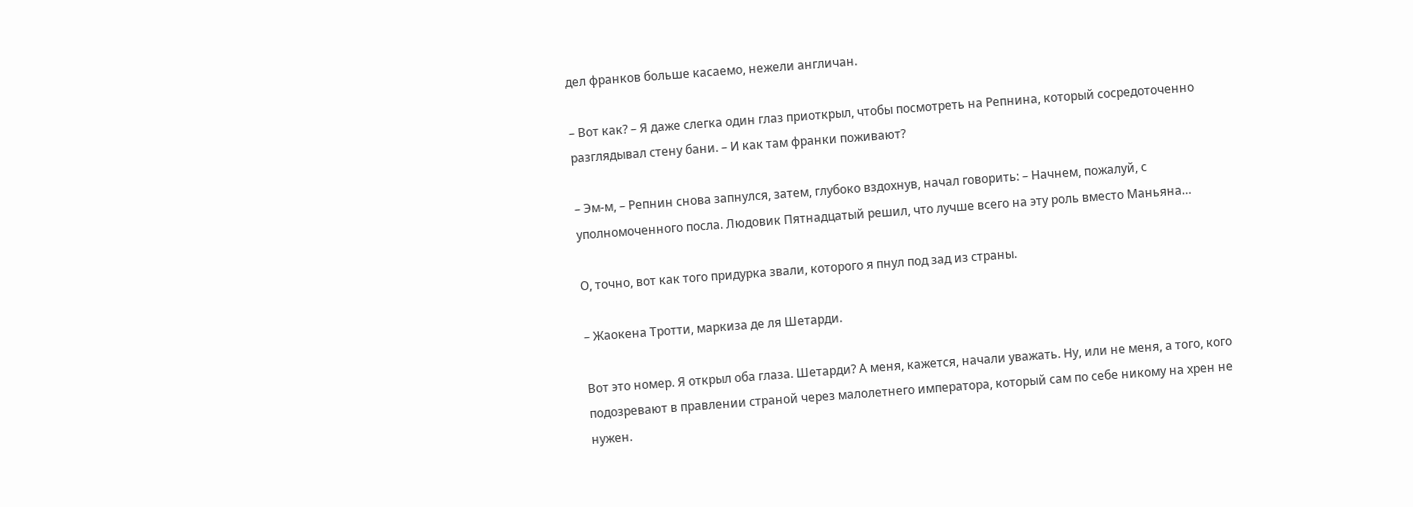дел франков больше касаемо, нежели англичан.

– Вот как? – Я даже слегка один глаз приоткрыл, чтобы посмотреть на Репнина, который сосредоточенно разглядывал стену бани. – И как там франки поживают?

– Эм-м, – Репнин снова запнулся, затем, глубоко вздохнув, начал говорить: – Начнем, пожалуй, с уполномоченного посла. Людовик Пятнадцатый решил, что лучше всего на эту роль вместо Маньяна…

О, точно, вот как того придурка звали, которого я пнул под зад из страны.

– Жаокена Тротти, маркиза де ля Шетарди.

Вот это номер. Я открыл оба глаза. Шетарди? А меня, кажется, начали уважать. Ну, или не меня, а того, кого подозревают в правлении страной через малолетнего императора, который сам по себе никому на хрен не нужен.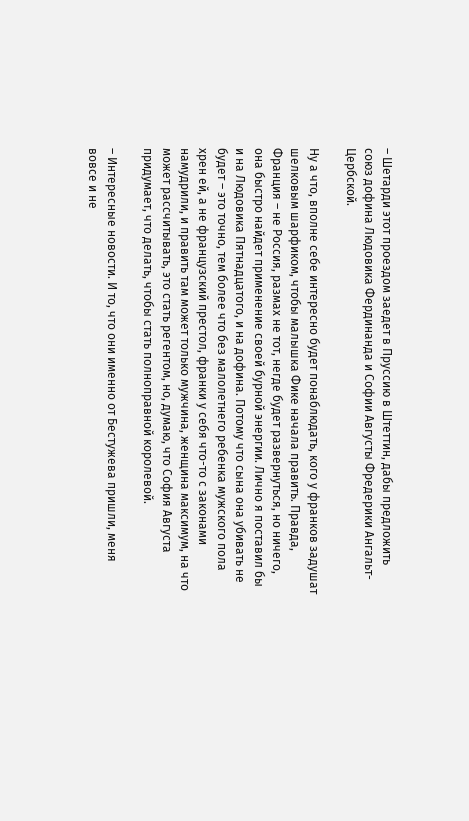– Шетарди этот проездом заедет в Пруссию в Штеттин, дабы предложить союз дофина Людовика Фердинанда и Софии Августы Фредерики Ангальт-Цербской.

Ну а что, вполне себе интересно будет понаблюдать, кого у франков задушат шелковым шарфиком, чтобы малышка Фике начала править. Правда, Франция – не Россия, размах не тот, негде будет развернуться, но ничего, она быстро найдет применение своей бурной энергии. Лично я поставил бы и на Людовика Пятнадцатого, и на дофина. Потому что сына она убивать не будет – это точно, тем более что без малолетнего ребенка мужского пола хрен ей, а не французский престол, франки у себя что-то с законами намудрили, и править там может только мужчина, женщина максимум, на что может рассчитывать, это стать регентом, но, думаю, что София Августа придумает, что делать, чтобы стать полноправной королевой.

– Интересные новости. И то, что они именно от Бестужева пришли, меня вовсе и не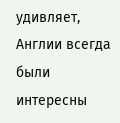удивляет, Англии всегда были интересны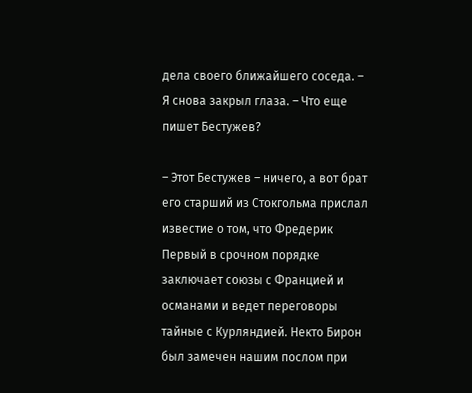дела своего ближайшего соседа. – Я снова закрыл глаза. – Что еще пишет Бестужев?

– Этот Бестужев – ничего, а вот брат его старший из Стокгольма прислал известие о том, что Фредерик Первый в срочном порядке заключает союзы с Францией и османами и ведет переговоры тайные с Курляндией. Некто Бирон был замечен нашим послом при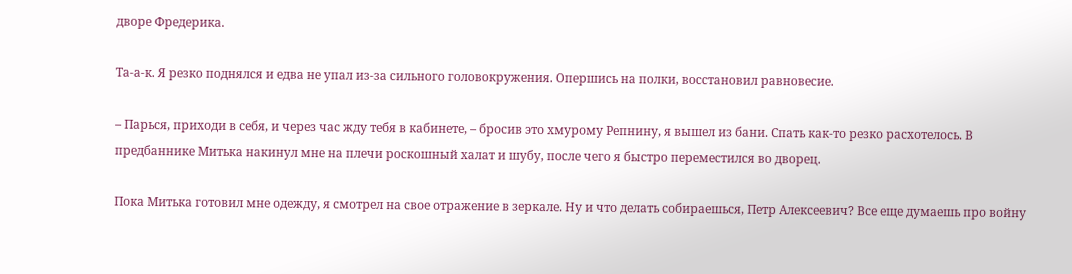дворе Фредерика.

Та-а-к. Я резко поднялся и едва не упал из-за сильного головокружения. Опершись на полки, восстановил равновесие.

– Парься, приходи в себя, и через час жду тебя в кабинете, – бросив это хмурому Репнину, я вышел из бани. Спать как-то резко расхотелось. В предбаннике Митька накинул мне на плечи роскошный халат и шубу, после чего я быстро переместился во дворец.

Пока Митька готовил мне одежду, я смотрел на свое отражение в зеркале. Ну и что делать собираешься, Петр Алексеевич? Все еще думаешь про войну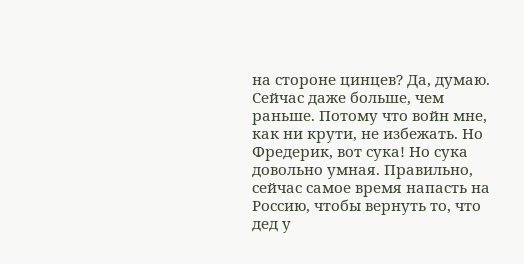на стороне цинцев? Да, думаю. Сейчас даже больше, чем раньше. Потому что войн мне, как ни крути, не избежать. Но Фредерик, вот сука! Но сука довольно умная. Правильно, сейчас самое время напасть на Россию, чтобы вернуть то, что дед у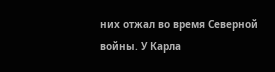них отжал во время Северной войны. У Карла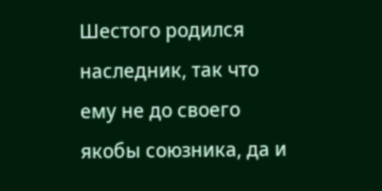Шестого родился наследник, так что ему не до своего якобы союзника, да и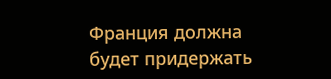Франция должна будет придержать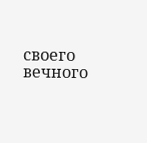своего вечного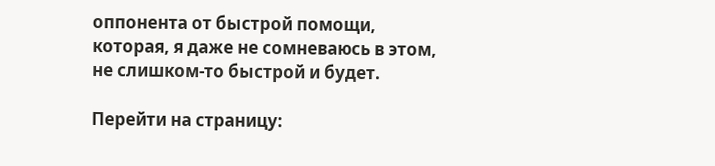оппонента от быстрой помощи, которая, я даже не сомневаюсь в этом, не слишком-то быстрой и будет.

Перейти на страницу: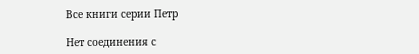Все книги серии Петр

Нет соединения с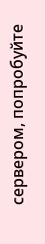сервером, попробуйте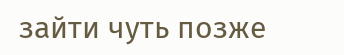зайти чуть позже